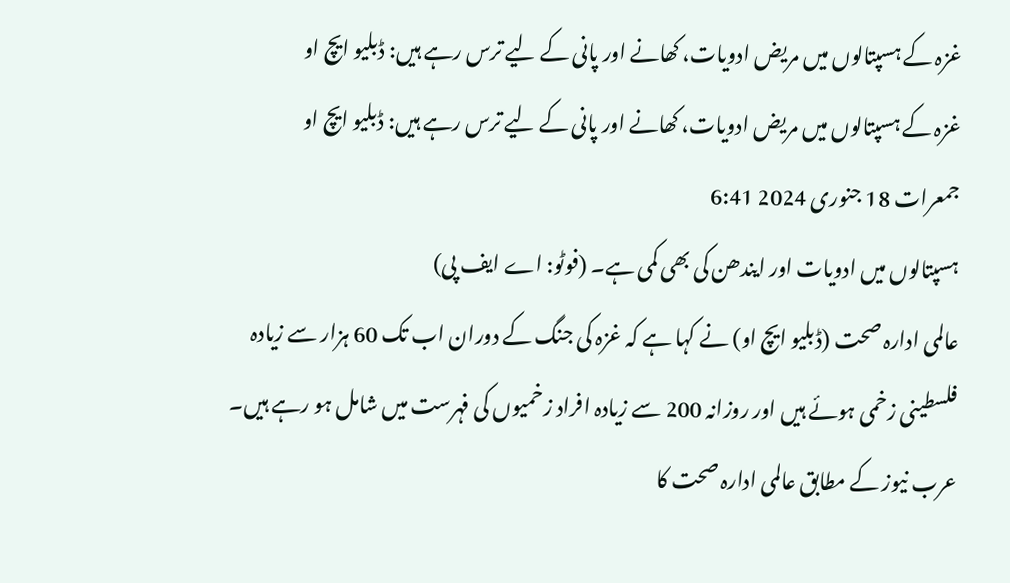غزہ کے ہسپتالوں میں مریض ادویات، کھانے اور پانی کے لیے ترس رہے ہیں: ڈبلیو ایچ او
غزہ کے ہسپتالوں میں مریض ادویات، کھانے اور پانی کے لیے ترس رہے ہیں: ڈبلیو ایچ او
جمعرات 18 جنوری 2024 6:41
ہسپتالوں میں ادویات اور ایندھن کی بھی کمی ہے۔ (فوٹو: اے ایف پی)
عالمی ادارہ صحت (ڈبلیو ایچ او) نے کہا ہے کہ غزہ کی جنگ کے دوران اب تک 60 ہزار سے زیادہ فلسطینی زخمی ہوئے ہیں اور روزانہ 200 سے زیادہ افراد زخمیوں کی فہرست میں شامل ہو رہے ہیں۔
عرب نیوز کے مطابق عالمی ادارہ صحت کا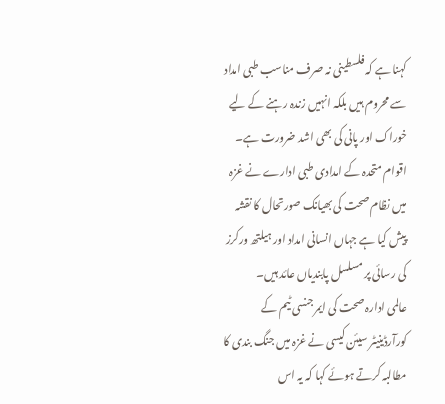کہنا ہے کہ فلسطینی نہ صرف مناسب طبی امداد سے محروم ہیں بلکہ انہیں زندہ رہنے کے لیے خوراک اور پانی کی بھی اشد ضرورت ہے۔
اقوام متحدہ کے امدادی طبی ادارے نے غزہ میں نظام صحت کی بھیانک صورتحال کا نقشہ پیش کیا ہے جہاں انسانی امداد اور ہیلتھ ورکرز کی رسائی پر مسلسل پابندیاں عائد ہیں۔
عالمی ادارہ صحت کی ایمرجنسی ٹیم کے کورآرڈینیٹر سیئن کیسی نے غزہ میں جنگ بندی کا مطالبہ کرتے ہوئے کہا کہ یہ اس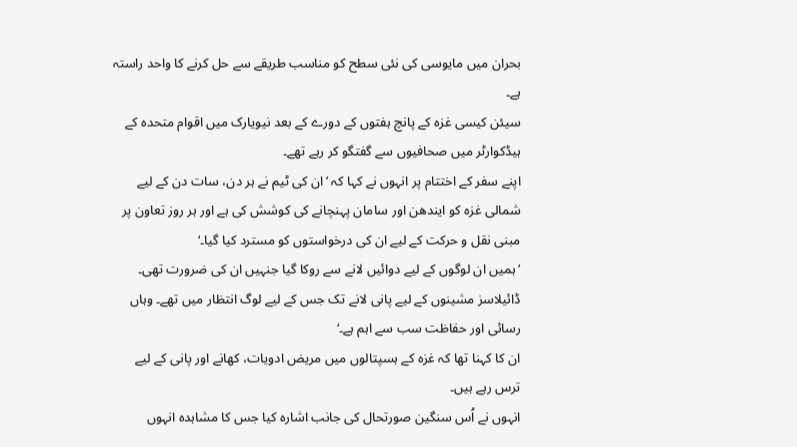بحران میں مایوسی کی نئی سطح کو مناسب طریقے سے حل کرنے کا واحد راستہ ہے۔
سیئن کیسی غزہ کے پانچ ہفتوں کے دورے کے بعد نیویارک میں اقوام متحدہ کے ہیڈکوارٹر میں صحافیوں سے گفتگو کر رہے تھے۔
اپنے سفر کے اختتام پر انہوں نے کہا کہ ’ان کی ٹیم نے ہر دن، سات دن کے لیے شمالی غزہ کو ایندھن اور سامان پہنچانے کی کوشش کی ہے اور ہر روز تعاون پر مبنی نقل و حرکت کے لیے ان کی درخواستوں کو مسترد کیا گیا۔‘
’ہمیں ان لوگوں کے لیے دوائیں لانے سے روکا گیا جنہیں ان کی ضرورت تھی۔ ڈائیلاسز مشینوں کے لیے پانی لانے تک جس کے لیے لوگ انتظار میں تھے۔ وہاں رسائی اور حفاظت سب سے اہم ہے۔‘
ان کا کہنا تھا کہ غزہ کے ہسپتالوں میں مریض ادویات، کھانے اور پانی کے لیے ترس رہے ہیں۔
انہوں نے اُس سنگین صورتحال کی جانب اشارہ کیا جس کا مشاہدہ انہوں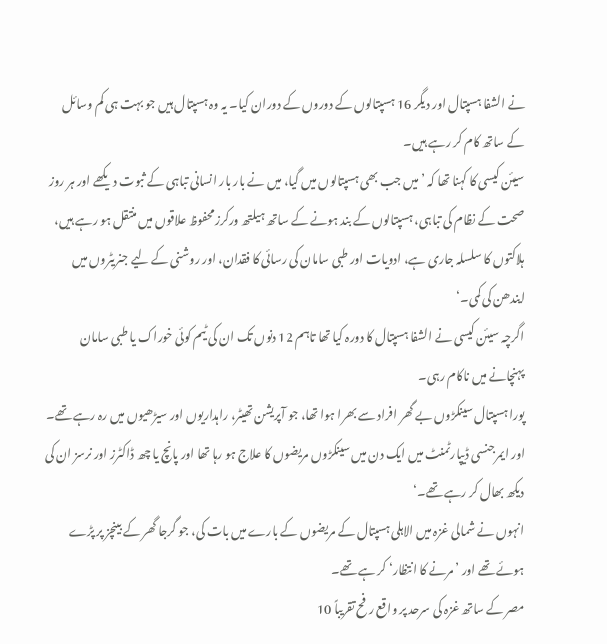نے الشفا ہسپتال اور دیگر 16 ہسپتالوں کے دوروں کے دوران کیا۔ یہ وہ ہسپتال ہیں جو بہت ہی کم وسائل کے ساتھ کام کر رہے ہیں۔
سیئن کیسی کا کہنا تھا کہ ’میں جب بھی ہسپتالوں میں گیا، میں نے بار بار انسانی تباہی کے ثبوت دیکھے اور ہر روز صحت کے نظام کی تباہی، ہسپتالوں کے بند ہونے کے ساتھ ہیلتھ ورکرز محفوظ علاقوں میں منتقل ہو رہے ہیں، ہلاکتوں کا سلسلہ جاری ہے، ادویات اور طبی سامان کی رسائی کا فقدان، اور روشنی کے لیے جنریٹروں میں ایندھن کی کمی۔‘
اگرچہ سیئن کیسی نے الشفا ہسپتال کا دورہ کیا تھا تاہم 12 دنوں تک ان کی ٹیم کوئی خوراک یا طبی سامان پہنچانے میں ناکام رہی۔
پورا ہسپتال سینکڑوں بے گھر افراد سے بھرا ہوا تھا، جو آپریشن تھیٹر، راہداریوں اور سیڑھیوں میں رہ رہے تھے۔ اور ایمرجنسی ڈیپارٹمنٹ میں ایک دن میں سینکڑوں مریضوں کا علاج ہو رہا تھا اور پانچ یا چھ ڈاکٹرز اور نرسز ان کی دیکھ بھال کر رہے تھے۔‘
انہوں نے شمالی غزہ میں الاہلی ہسپتال کے مریضوں کے بارے میں بات کی، جو گرجا گھر کے بینچز پر پڑے ہوئے تھے اور ’مرنے کا انتظار‘ کر ہے تھے۔
مصر کے ساتھ غزہ کی سرحد پر واقع رفح تقریباً 10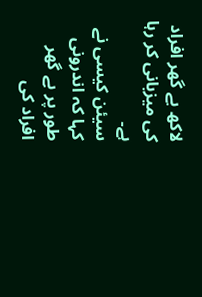لاکھ بے گھر افراد کی میزبانی کر رہا ہے۔
سیئن کیسی نے کہا کہ اندرونی طور پر بے گھر افراد کی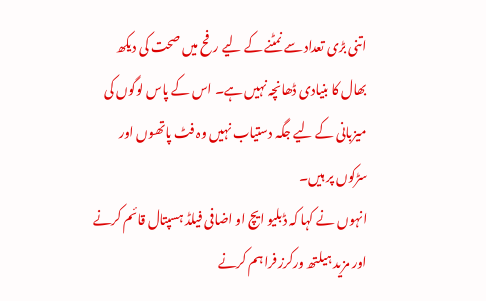اتنی بڑی تعداد سے نمٹنے کے لیے رفح میں صحت کی دیکھ بھال کا بنیادی ڈھانچہ نہیں ہے۔ اس کے پاس لوگوں کی میزبانی کے لیے جگہ دستیاب نہیں وہ فٹ پاتھوں اور سڑکوں پر ہیں۔
انہوں نے کہا کہ ڈبلیو ایچ او اضافی فیلڈ ہسپتال قائم کرنے اور مزید ہیلتھ ورکرز فراہم کرنے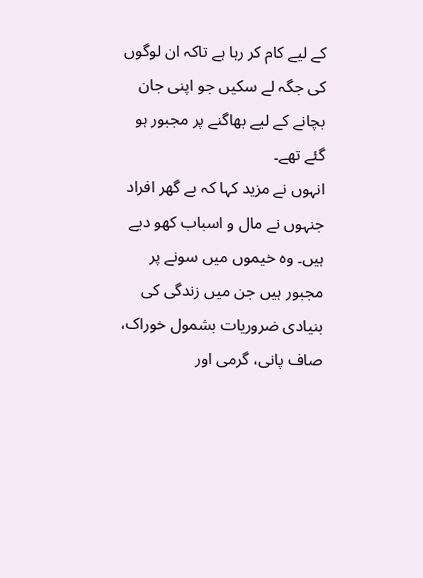کے لیے کام کر رہا ہے تاکہ ان لوگوں کی جگہ لے سکیں جو اپنی جان بچانے کے لیے بھاگنے پر مجبور ہو گئے تھے۔
انہوں نے مزید کہا کہ بے گھر افراد جنہوں نے مال و اسباب کھو دیے ہیں۔ وہ خیموں میں سونے پر مجبور ہیں جن میں زندگی کی بنیادی ضروریات بشمول خوراک، صاف پانی، گرمی اور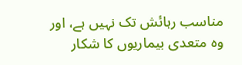مناسب رہائش تک نہیں ہے، اور وہ متعدی بیماریوں کا شکار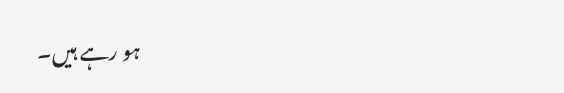ہو رہے ہیں۔